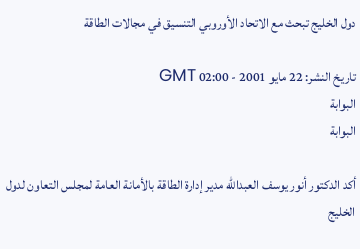دول الخليج تبحث مع الاتحاد الأوروبي التنسيق في مجالات الطاقة

تاريخ النشر: 22 مايو 2001 - 02:00 GMT
البوابة
البوابة

أكد الدكتور أنور يوسف العبدالله مدير إدارة الطاقة بالأمانة العامة لمجلس التعاون لدول الخليج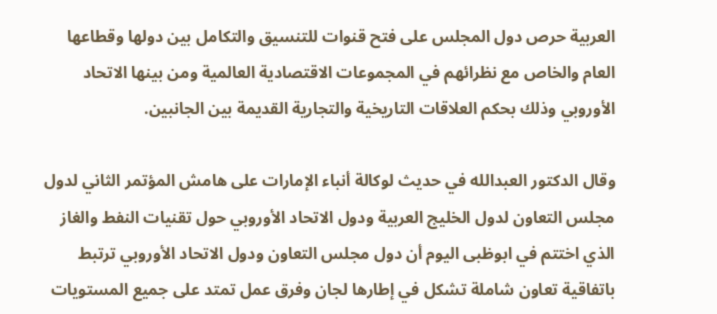العربية حرص دول المجلس على فتح قنوات للتنسيق والتكامل بين دولها وقطاعها العام والخاص مع نظرائهم في المجموعات الاقتصادية العالمية ومن بينها الاتحاد الأوروبي وذلك بحكم العلاقات التاريخية والتجارية القديمة بين الجانبين.

وقال الدكتور العبدالله في حديث لوكالة أنباء الإمارات على هامش المؤتمر الثاني لدول مجلس التعاون لدول الخليج العربية ودول الاتحاد الأوروبي حول تقنيات النفط والغاز الذي اختتم في ابوظبى اليوم أن دول مجلس التعاون ودول الاتحاد الأوروبي ترتبط باتفاقية تعاون شاملة تشكل في إطارها لجان وفرق عمل تمتد على جميع المستويات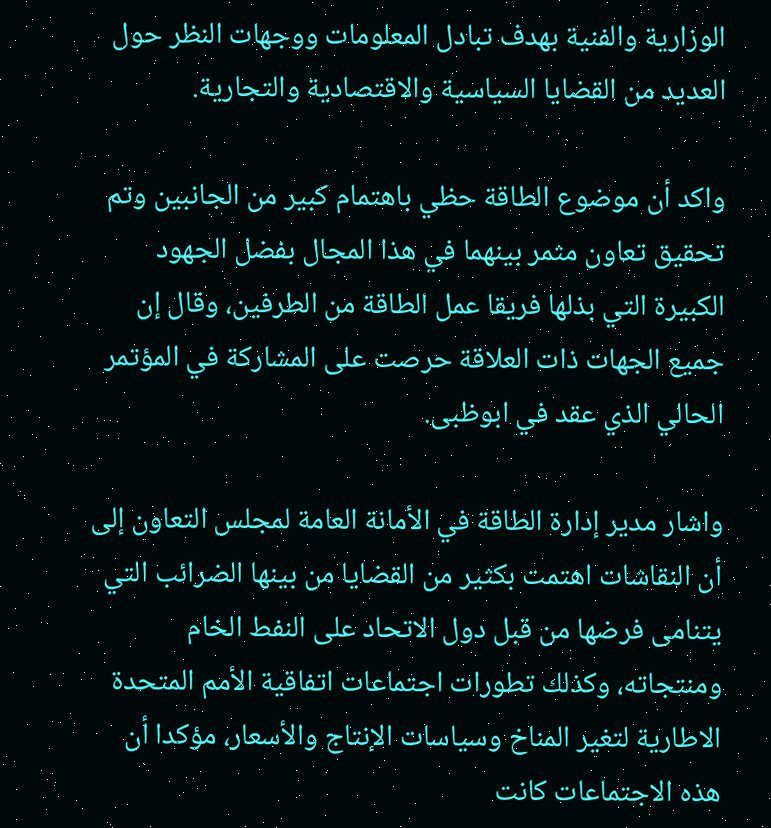الوزارية والفنية بهدف تبادل المعلومات ووجهات النظر حول العديد من القضايا السياسية والاقتصادية والتجارية.

واكد أن موضوع الطاقة حظي باهتمام كبير من الجانبين وتم تحقيق تعاون مثمر بينهما في هذا المجال بفضل الجهود الكبيرة التي بذلها فريقا عمل الطاقة من الطرفين، وقال إن جميع الجهات ذات العلاقة حرصت على المشاركة في المؤتمر الحالي الذي عقد في ابوظبى.

واشار مدير إدارة الطاقة في الأمانة العامة لمجلس التعاون إلى أن النقاشات اهتمت بكثير من القضايا من بينها الضرائب التي يتنامى فرضها من قبل دول الاتحاد على النفط الخام ومنتجاته، وكذلك تطورات اجتماعات اتفاقية الأمم المتحدة الاطارية لتغير المناخ وسياسات الإنتاج والأسعار، مؤكدا أن هذه الاجتماعات كانت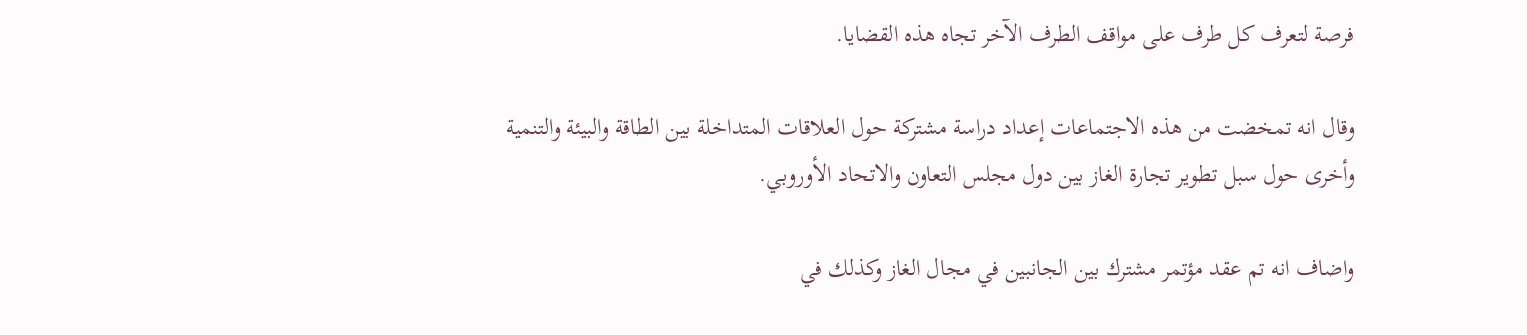فرصة لتعرف كل طرف على مواقف الطرف الآخر تجاه هذه القضايا.

وقال انه تمخضت من هذه الاجتماعات إعداد دراسة مشتركة حول العلاقات المتداخلة بين الطاقة والبيئة والتنمية وأخرى حول سبل تطوير تجارة الغاز بين دول مجلس التعاون والاتحاد الأوروبي.

واضاف انه تم عقد مؤتمر مشترك بين الجانبين في مجال الغاز وكذلك في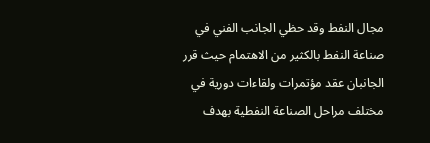مجال النفط وقد حظي الجانب الفني في صناعة النفط بالكثير من الاهتمام حيث قرر الجانبان عقد مؤتمرات ولقاءات دورية في مختلف مراحل الصناعة النفطية بهدف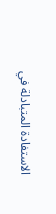الاستفادة المتبادلة في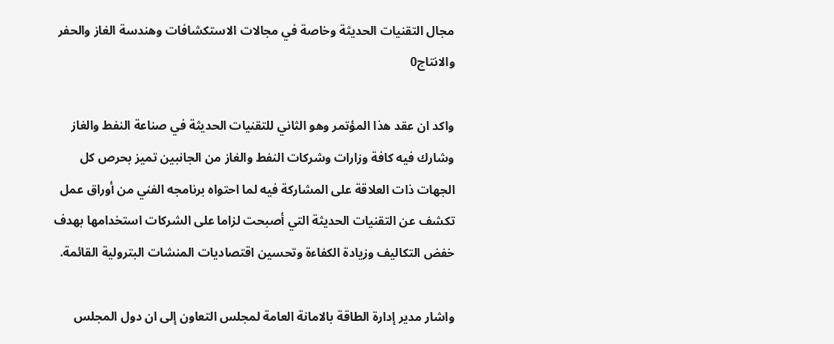مجال التقنيات الحديثة وخاصة في مجالات الاستكشافات وهندسة الغاز والحفر والانتاج0

واكد ان عقد هذا المؤتمر وهو الثاني للتقنيات الحديثة في صناعة النفط والغاز وشارك فيه كافة وزارات وشركات النفط والغاز من الجانبين تميز بحرص كل الجهات ذات العلاقة على المشاركة فيه لما احتواه برنامجه الفني من أوراق عمل تكشف عن التقنيات الحديثة التي أصبحت لزاما على الشركات استخدامها بهدف خفض التكاليف وزيادة الكفاءة وتحسين اقتصاديات المنشات البترولية القائمة.

واشار مدير إدارة الطاقة بالامانة العامة لمجلس التعاون إلى ان دول المجلس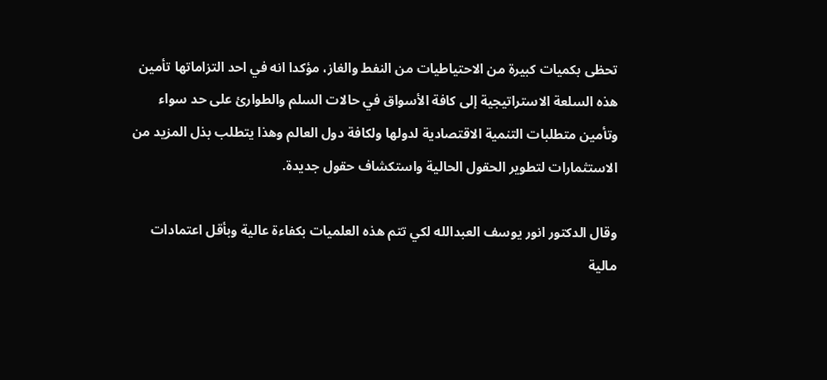تحظى بكميات كبيرة من الاحتياطيات من النفط والغاز، مؤكدا انه في احد التزاماتها تأمين هذه السلعة الاستراتيجية إلى كافة الأسواق في حالات السلم والطوارئ على حد سواء وتأمين متطلبات التنمية الاقتصادية لدولها ولكافة دول العالم وهذا يتطلب بذل المزيد من الاستثمارات لتطوير الحقول الحالية واستكشاف حقول جديدة.

وقال الدكتور انور يوسف العبدالله لكي تتم هذه العلميات بكفاءة عالية وبأقل اعتمادات مالية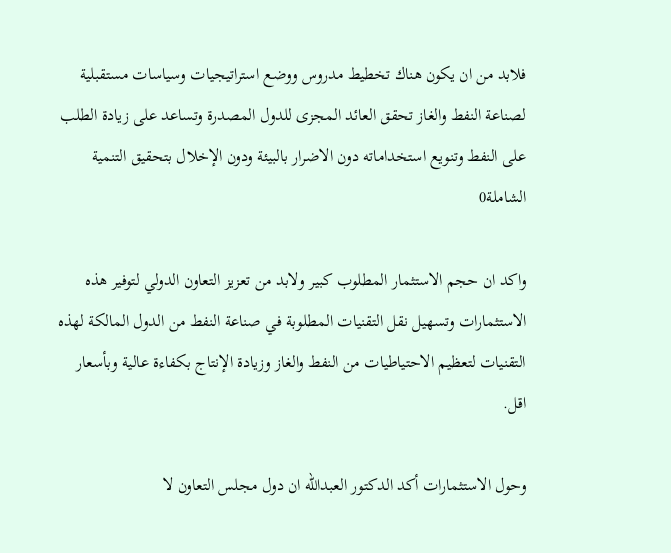فلابد من ان يكون هناك تخطيط مدروس ووضع استراتيجيات وسياسات مستقبلية لصناعة النفط والغاز تحقق العائد المجزى للدول المصدرة وتساعد على زيادة الطلب على النفط وتنويع استخداماته دون الاضرار بالبيئة ودون الإخلال بتحقيق التنمية الشاملة0

واكد ان حجم الاستثمار المطلوب كبير ولابد من تعزيز التعاون الدولي لتوفير هذه الاستثمارات وتسهيل نقل التقنيات المطلوبة في صناعة النفط من الدول المالكة لهذه التقنيات لتعظيم الاحتياطيات من النفط والغاز وزيادة الإنتاج بكفاءة عالية وبأسعار اقل.

وحول الاستثمارات أكد الدكتور العبدالله ان دول مجلس التعاون لا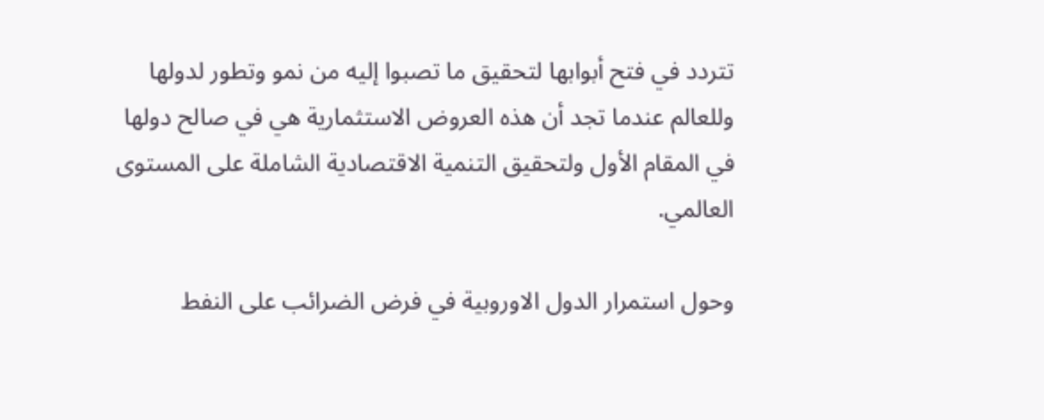تتردد في فتح أبوابها لتحقيق ما تصبوا إليه من نمو وتطور لدولها وللعالم عندما تجد أن هذه العروض الاستثمارية هي في صالح دولها في المقام الأول ولتحقيق التنمية الاقتصادية الشاملة على المستوى العالمي.

وحول استمرار الدول الاوروبية في فرض الضرائب على النفط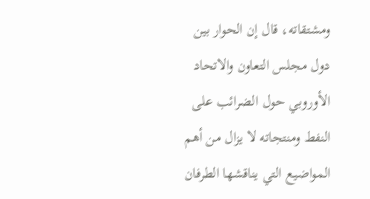ومشتقاته، قال إن الحوار بين دول مجلس التعاون والاتحاد الأوروبي حول الضرائب على النفط ومنتجاته لا يزال من أهم المواضيع التي يناقشها الطرفان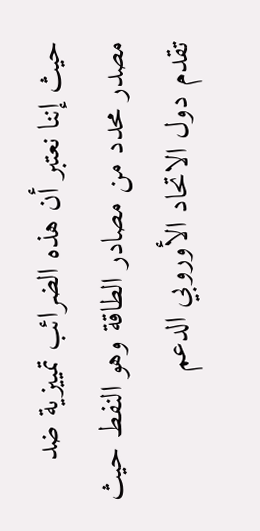حيث إننا نعتبر أن هذه الضرائب تمييزية ضد مصدر محدد من مصادر الطاقة وهو النفط حيث تقدم دول الاتحاد الأوروبي الدعم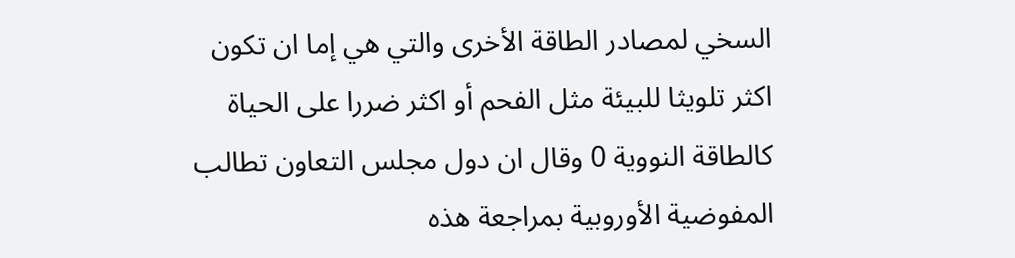السخي لمصادر الطاقة الأخرى والتي هي إما ان تكون اكثر تلويثا للبيئة مثل الفحم أو اكثر ضررا على الحياة كالطاقة النووية 0 وقال ان دول مجلس التعاون تطالب المفوضية الأوروبية بمراجعة هذه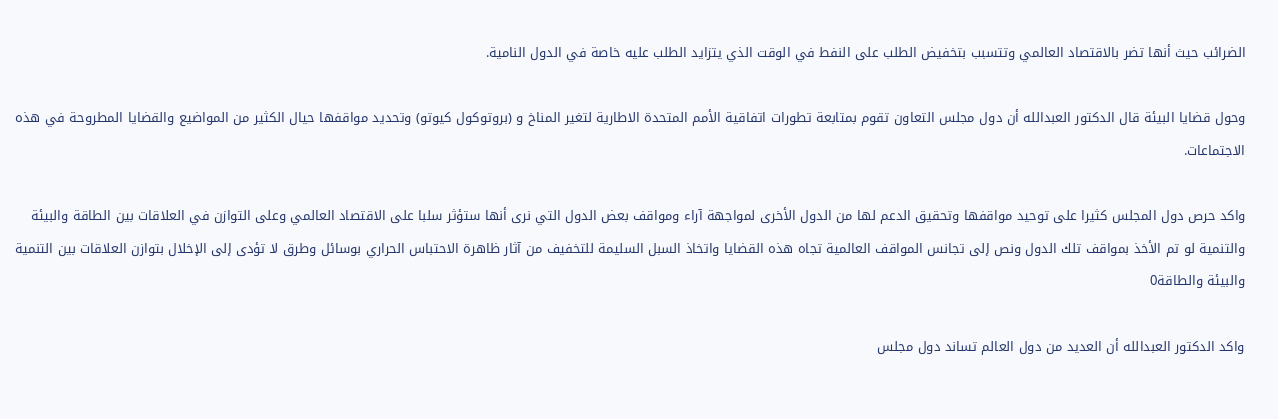الضرائب حيث أنها تضر بالاقتصاد العالمي وتتسبب بتخفيض الطلب على النفط في الوقت الذي يتزايد الطلب عليه خاصة في الدول النامية.

وحول قضايا البيئة قال الدكتور العبدالله أن دول مجلس التعاون تقوم بمتابعة تطورات اتفاقية الأمم المتحدة الاطارية لتغير المناخ و (بروتوكول كيوتو) وتحديد مواقفها حيال الكثير من المواضيع والقضايا المطروحة في هذه الاجتماعات.

واكد حرص دول المجلس كثيرا على توحيد مواقفها وتحقيق الدعم لها من الدول الأخرى لمواجهة آراء ومواقف بعض الدول التي نرى أنها ستؤثر سلبا على الاقتصاد العالمي وعلى التوازن في العلاقات بين الطاقة والبيئة والتنمية لو تم الأخذ بمواقف تلك الدول ونص إلى تجانس المواقف العالمية تجاه هذه القضايا واتخاذ السبل السليمة للتخفيف من آثار ظاهرة الاحتباس الحراري بوسائل وطرق لا تؤدى إلى الإخلال بتوازن العلاقات بين التنمية والبيئة والطاقة0

واكد الدكتور العبدالله أن العديد من دول العالم تساند دول مجلس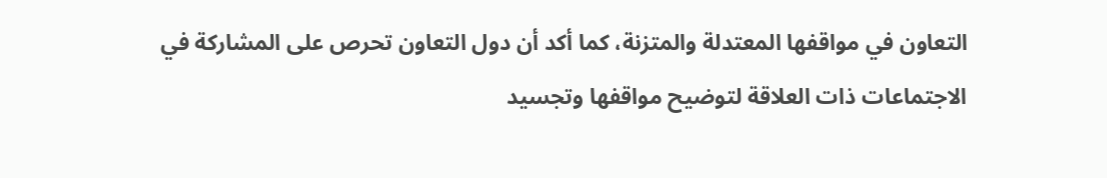التعاون في مواقفها المعتدلة والمتزنة، كما أكد أن دول التعاون تحرص على المشاركة في الاجتماعات ذات العلاقة لتوضيح مواقفها وتجسيد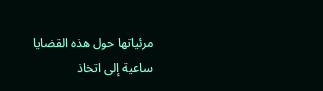مرئياتها حول هذه القضايا ساعية إلى اتخاذ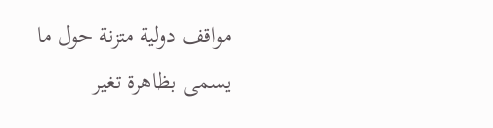مواقف دولية متزنة حول ما يسمى بظاهرة تغير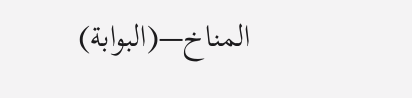المناخ—(البوابة)